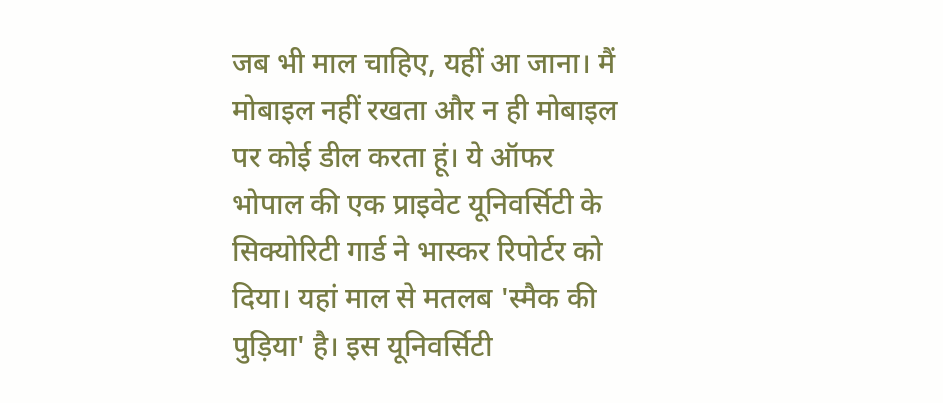जब भी माल चाहिए, यहीं आ जाना। मैं मोबाइल नहीं रखता और न ही मोबाइल पर कोई डील करता हूं। ये ऑफर भोपाल की एक प्राइवेट यूनिवर्सिटी के सिक्योरिटी गार्ड ने भास्कर रिपोर्टर को दिया। यहां माल से मतलब 'स्मैक की पुड़िया' है। इस यूनिवर्सिटी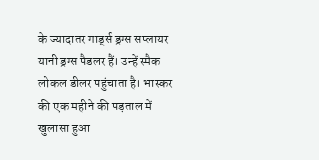के ज्यादातर गार्ड्स ड्रग्स सप्लायर यानी ड्रग्स पैडलर हैं। उन्हें स्मैक लोकल डीलर पहुंचाता है। भास्कर की एक महीने की पड़ताल में खुलासा हुआ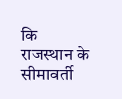कि राजस्थान के सीमावर्ती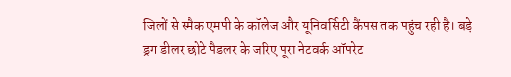जिलों से स्मैक एमपी के कॉलेज और यूनिवर्सिटी कैंपस तक पहुंच रही है। बड़े ड्रग डीलर छोटे पैडलर के जरिए पूरा नेटवर्क ऑपरेट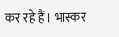कर रहे हैं। भास्कर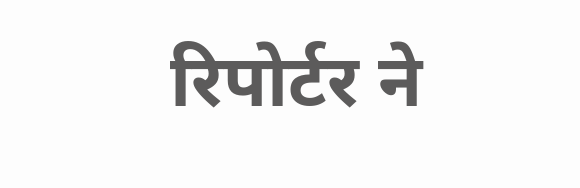रिपोर्टर ने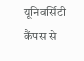यूनिवर्सिटी कैंपस से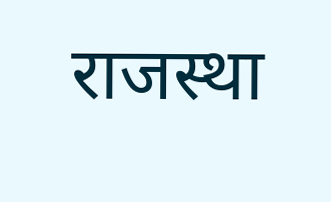राजस्था